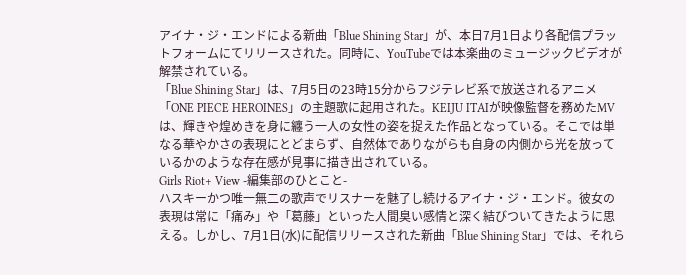アイナ・ジ・エンドによる新曲「Blue Shining Star」が、本日7月1日より各配信プラットフォームにてリリースされた。同時に、YouTubeでは本楽曲のミュージックビデオが解禁されている。
「Blue Shining Star」は、7月5日の23時15分からフジテレビ系で放送されるアニメ「ONE PIECE HEROINES」の主題歌に起用された。KEIJU ITAIが映像監督を務めたMVは、輝きや煌めきを身に纏う一人の女性の姿を捉えた作品となっている。そこでは単なる華やかさの表現にとどまらず、自然体でありながらも自身の内側から光を放っているかのような存在感が見事に描き出されている。
Girls Riot+ View -編集部のひとこと-
ハスキーかつ唯一無二の歌声でリスナーを魅了し続けるアイナ・ジ・エンド。彼女の表現は常に「痛み」や「葛藤」といった人間臭い感情と深く結びついてきたように思える。しかし、7月1日(水)に配信リリースされた新曲「Blue Shining Star」では、それら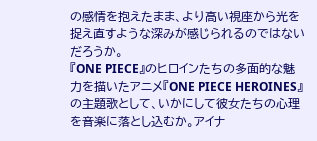の感情を抱えたまま、より高い視座から光を捉え直すような深みが感じられるのではないだろうか。
『ONE PIECE』のヒロインたちの多面的な魅力を描いたアニメ『ONE PIECE HEROINES』の主題歌として、いかにして彼女たちの心理を音楽に落とし込むか。アイナ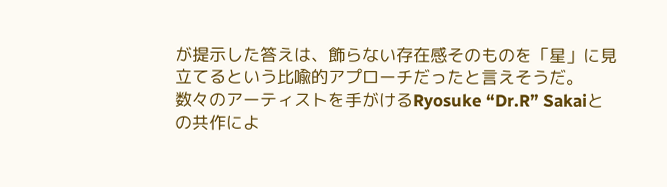が提示した答えは、飾らない存在感そのものを「星」に見立てるという比喩的アプローチだったと言えそうだ。
数々のアーティストを手がけるRyosuke “Dr.R” Sakaiとの共作によ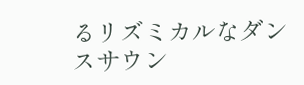るリズミカルなダンスサウン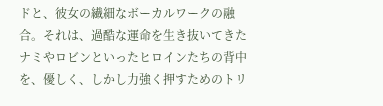ドと、彼女の繊細なボーカルワークの融合。それは、過酷な運命を生き抜いてきたナミやロビンといったヒロインたちの背中を、優しく、しかし力強く押すためのトリ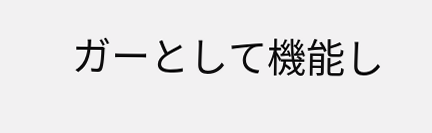ガーとして機能し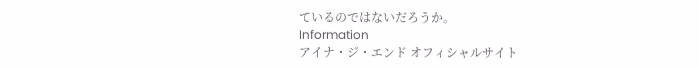ているのではないだろうか。
Information
アイナ・ジ・エンド オフィシャルサイト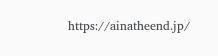https://ainatheend.jp/